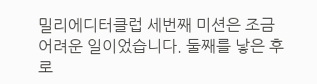밀리에디터클럽 세번째 미션은 조금 어려운 일이었습니다. 둘째를 낳은 후로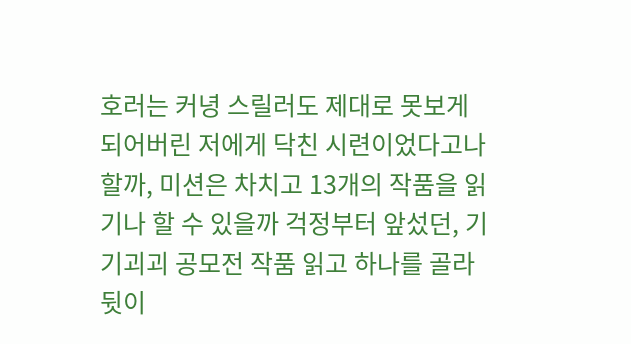호러는 커녕 스릴러도 제대로 못보게 되어버린 저에게 닥친 시련이었다고나 할까, 미션은 차치고 13개의 작품을 읽기나 할 수 있을까 걱정부터 앞섰던, 기기괴괴 공모전 작품 읽고 하나를 골라 뒷이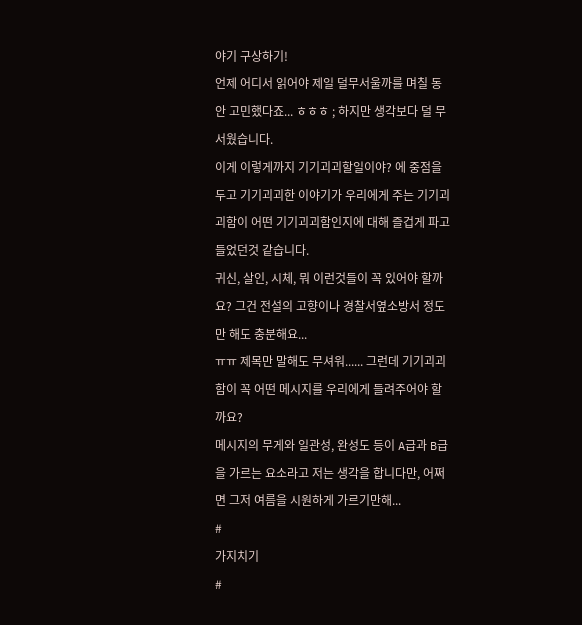야기 구상하기!
언제 어디서 읽어야 제일 덜무서울까를 며칠 동안 고민했다죠... ㅎㅎㅎ ; 하지만 생각보다 덜 무서웠습니다.
이게 이렇게까지 기기괴괴할일이야? 에 중점을 두고 기기괴괴한 이야기가 우리에게 주는 기기괴괴함이 어떤 기기괴괴함인지에 대해 즐겁게 파고들었던것 같습니다.
귀신, 살인, 시체, 뭐 이런것들이 꼭 있어야 할까요? 그건 전설의 고향이나 경찰서옆소방서 정도만 해도 충분해요...
ㅠㅠ 제목만 말해도 무셔워...... 그런데 기기괴괴함이 꼭 어떤 메시지를 우리에게 들려주어야 할까요?
메시지의 무게와 일관성, 완성도 등이 A급과 B급을 가르는 요소라고 저는 생각을 합니다만, 어쩌면 그저 여름을 시원하게 가르기만해...
#
가지치기
#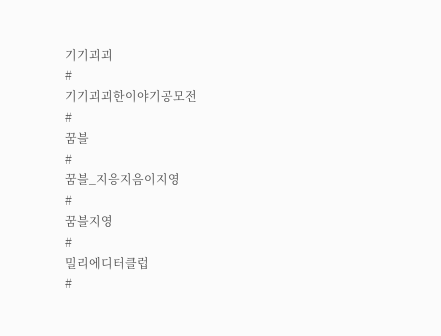기기괴괴
#
기기괴괴한이야기공모전
#
꿈블
#
꿈블_지응지음이지영
#
꿈블지영
#
밀리에디터클럽
#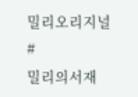밀리오리지널
#
밀리의서재